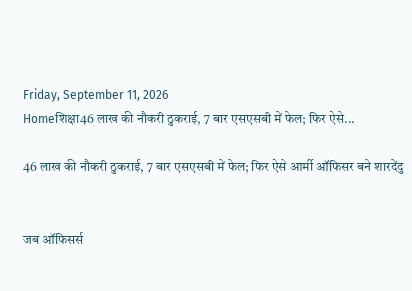Friday, September 11, 2026
Homeशिक्षा46 लाख की नौकरी ठुकराई, 7 बार एसएसबी में फेल; फिर ऐसे...

46 लाख की नौकरी ठुकराई, 7 बार एसएसबी में फेल; फिर ऐसे आर्मी ऑफिसर बने शारदेंदु


जब ऑफिसर्स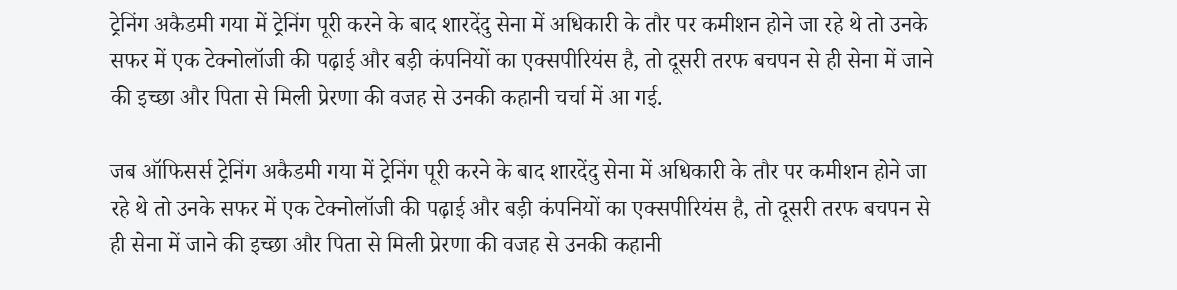ट्रेनिंग अकैडमी गया में ट्रेनिंग पूरी करने के बाद शारदेंदु सेना में अधिकारी के तौर पर कमीशन होने जा रहे थे तो उनके सफर में एक टेक्नोलॉजी की पढ़ाई और बड़ी कंपनियों का एक्सपीरियंस है, तो दूसरी तरफ बचपन से ही सेना में जाने की इच्छा और पिता से मिली प्रेरणा की वजह से उनकी कहानी चर्चा में आ गई.

जब ऑफिसर्स ट्रेनिंग अकैडमी गया में ट्रेनिंग पूरी करने के बाद शारदेंदु सेना में अधिकारी के तौर पर कमीशन होने जा रहे थे तो उनके सफर में एक टेक्नोलॉजी की पढ़ाई और बड़ी कंपनियों का एक्सपीरियंस है, तो दूसरी तरफ बचपन से ही सेना में जाने की इच्छा और पिता से मिली प्रेरणा की वजह से उनकी कहानी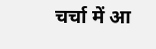चर्चा में आ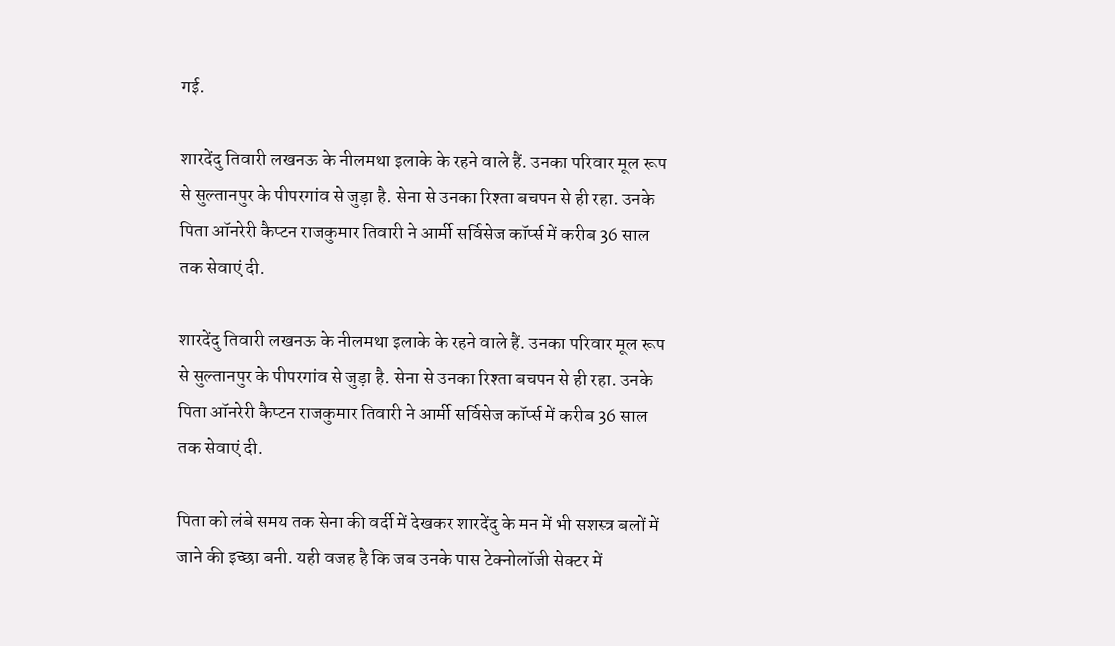गई.

शारदेंदु तिवारी लखनऊ के नीलमथा इलाके के रहने वाले हैं. उनका परिवार मूल रूप से सुल्तानपुर के पीपरगांव से जुड़ा है. सेना से उनका रिश्ता बचपन से ही रहा. उनके पिता ऑनरेरी कैप्टन राजकुमार तिवारी ने आर्मी सर्विसेज कॉर्प्स में करीब 36 साल तक सेवाएं दी.

शारदेंदु तिवारी लखनऊ के नीलमथा इलाके के रहने वाले हैं. उनका परिवार मूल रूप से सुल्तानपुर के पीपरगांव से जुड़ा है. सेना से उनका रिश्ता बचपन से ही रहा. उनके पिता ऑनरेरी कैप्टन राजकुमार तिवारी ने आर्मी सर्विसेज कॉर्प्स में करीब 36 साल तक सेवाएं दी.

पिता को लंबे समय तक सेना की वर्दी में देखकर शारदेंदु के मन में भी सशस्त्र बलों में जाने की इच्छा बनी. यही वजह है कि जब उनके पास टेक्नोलॉजी सेक्टर में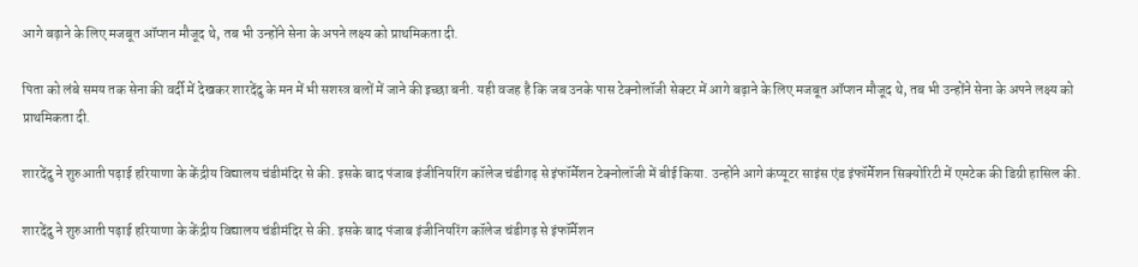आगे बढ़ाने के लिए मजबूत ऑप्शन मौजूद थे, तब भी उन्होंने सेना के अपने लक्ष्य को प्राथमिकता दी.

पिता को लंबे समय तक सेना की वर्दी में देखकर शारदेंदु के मन में भी सशस्त्र बलों में जाने की इच्छा बनी. यही वजह है कि जब उनके पास टेक्नोलॉजी सेक्टर में आगे बढ़ाने के लिए मजबूत ऑप्शन मौजूद थे, तब भी उन्होंने सेना के अपने लक्ष्य को प्राथमिकता दी.

शारदेंदु ने शुरुआती पढ़ाई हरियाणा के केंद्रीय विद्यालय चंडीमंदिर से की. इसके बाद पंजाब इंजीनियरिंग कॉलेज चंडीगढ़ से इंफॉर्मेशन टेक्नोलॉजी में बीई किया. उन्होंने आगे कंप्यूटर साइंस एंड इंफॉर्मेशन सिक्योरिटी में एमटेक की डिग्री हासिल की.

शारदेंदु ने शुरुआती पढ़ाई हरियाणा के केंद्रीय विद्यालय चंडीमंदिर से की. इसके बाद पंजाब इंजीनियरिंग कॉलेज चंडीगढ़ से इंफॉर्मेशन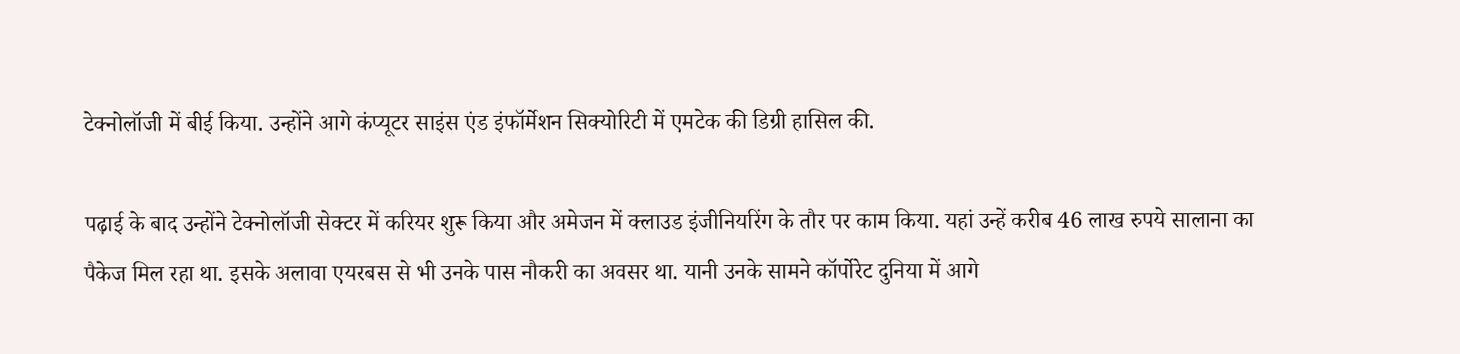टेक्नोलॉजी में बीई किया. उन्होंने आगे कंप्यूटर साइंस एंड इंफॉर्मेशन सिक्योरिटी में एमटेक की डिग्री हासिल की.

पढ़ाई के बाद उन्होंने टेक्नोलॉजी सेक्टर में करियर शुरू किया और अमेजन में क्लाउड इंजीनियरिंग के तौर पर काम किया. यहां उन्हें करीब 46 लाख रुपये सालाना का पैकेज मिल रहा था. इसके अलावा एयरबस से भी उनके पास नौकरी का अवसर था. यानी उनके सामने कॉर्पोरेट दुनिया में आगे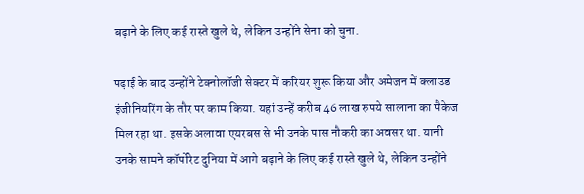बढ़ाने के लिए कई रास्ते खुले थे, लेकिन उन्होंने सेना को चुना.

पढ़ाई के बाद उन्होंने टेक्नोलॉजी सेक्टर में करियर शुरू किया और अमेजन में क्लाउड इंजीनियरिंग के तौर पर काम किया. यहां उन्हें करीब 46 लाख रुपये सालाना का पैकेज मिल रहा था. इसके अलावा एयरबस से भी उनके पास नौकरी का अवसर था. यानी उनके सामने कॉर्पोरेट दुनिया में आगे बढ़ाने के लिए कई रास्ते खुले थे, लेकिन उन्होंने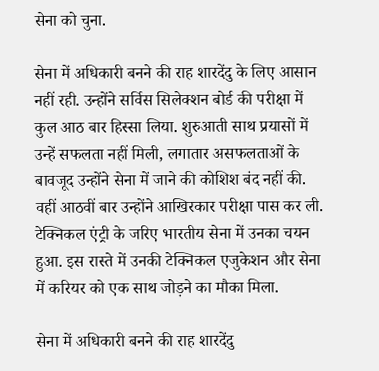सेना को चुना.

सेना में अधिकारी बनने की राह शारदेंदु के लिए आसान नहीं रही. उन्होंने सर्विस सिलेक्शन बोर्ड की परीक्षा में कुल आठ बार हिस्सा लिया. शुरुआती साथ प्रयासों में उन्हें सफलता नहीं मिली, लगातार असफलताओं के बावजूद उन्होंने सेना में जाने की कोशिश बंद नहीं की. वहीं आठवीं बार उन्होंने आखिरकार परीक्षा पास कर ली. टेक्निकल एंट्री के जरिए भारतीय सेना में उनका चयन हुआ. इस रास्ते में उनकी टेक्निकल एजुकेशन और सेना में करियर को एक साथ जोड़ने का मौका मिला.

सेना में अधिकारी बनने की राह शारदेंदु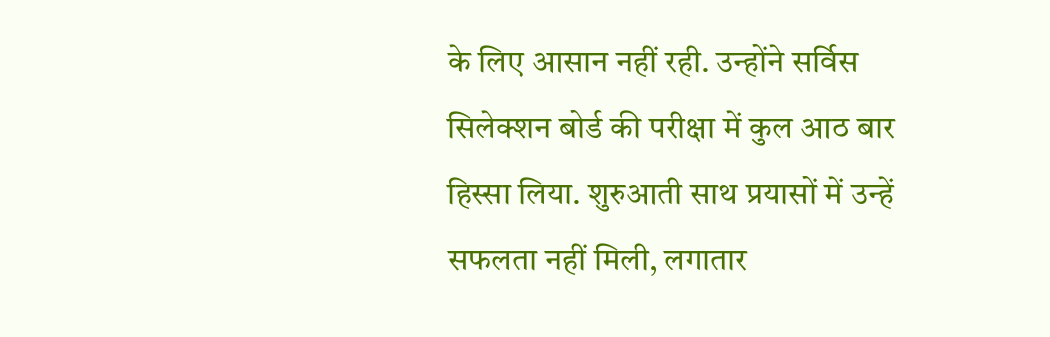के लिए आसान नहीं रही. उन्होंने सर्विस सिलेक्शन बोर्ड की परीक्षा में कुल आठ बार हिस्सा लिया. शुरुआती साथ प्रयासों में उन्हें सफलता नहीं मिली, लगातार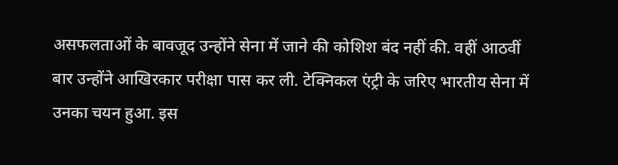असफलताओं के बावजूद उन्होंने सेना में जाने की कोशिश बंद नहीं की. वहीं आठवीं बार उन्होंने आखिरकार परीक्षा पास कर ली. टेक्निकल एंट्री के जरिए भारतीय सेना में उनका चयन हुआ. इस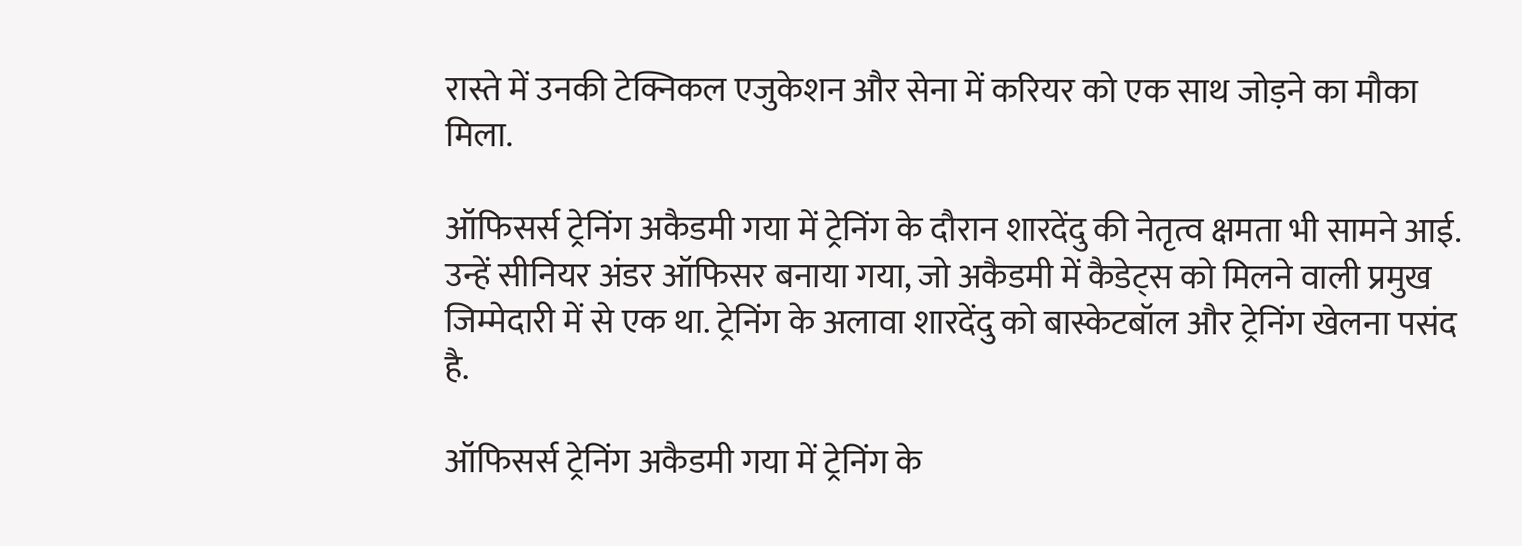रास्ते में उनकी टेक्निकल एजुकेशन और सेना में करियर को एक साथ जोड़ने का मौका मिला.

ऑफिसर्स ट्रेनिंग अकैडमी गया में ट्रेनिंग के दौरान शारदेंदु की नेतृत्व क्षमता भी सामने आई. उन्हें सीनियर अंडर ऑफिसर बनाया गया, जो अकैडमी में कैडेट्स को मिलने वाली प्रमुख जिम्मेदारी में से एक था. ट्रेनिंग के अलावा शारदेंदु को बास्केटबॉल और ट्रेनिंग खेलना पसंद है.

ऑफिसर्स ट्रेनिंग अकैडमी गया में ट्रेनिंग के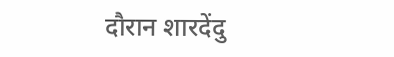दौरान शारदेंदु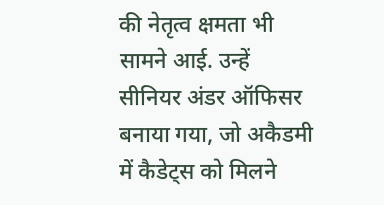की नेतृत्व क्षमता भी सामने आई. उन्हें सीनियर अंडर ऑफिसर बनाया गया, जो अकैडमी में कैडेट्स को मिलने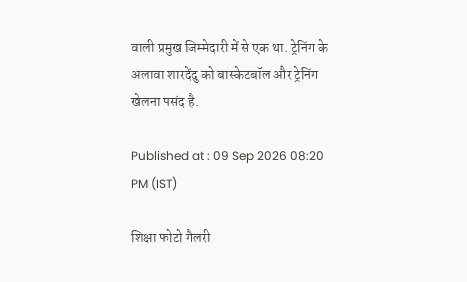वाली प्रमुख जिम्मेदारी में से एक था. ट्रेनिंग के अलावा शारदेंदु को बास्केटबॉल और ट्रेनिंग खेलना पसंद है.

Published at : 09 Sep 2026 08:20 PM (IST)

शिक्षा फोटो गैलरी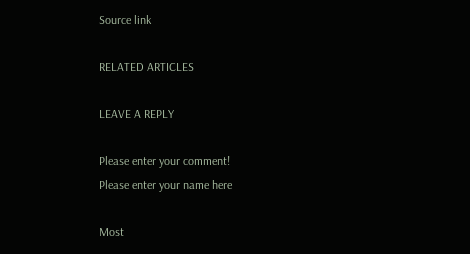Source link

RELATED ARTICLES

LEAVE A REPLY

Please enter your comment!
Please enter your name here

Most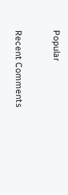Popular

Recent Comments